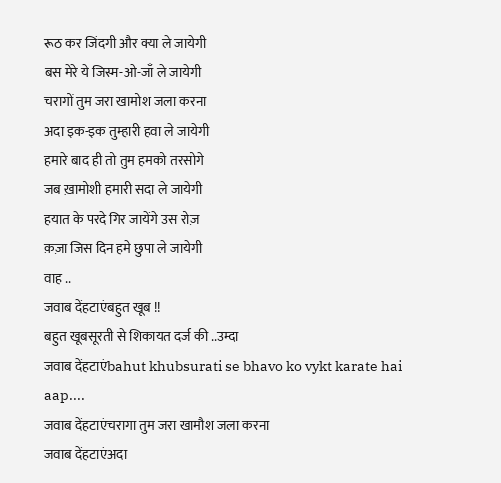रूठ कर जिंदगी और क्या ले जायेगी
बस मेरे ये जिस्म-ओ-जाँ ले जायेगी
चरागों तुम जरा खामोश जला करना
अदा इक-इक तुम्हारी हवा ले जायेगी
हमारे बाद ही तो तुम हमको तरसोगे
जब ख़ामोशी हमारी सदा ले जायेगी
हयात के परदे गिर जायेंगे उस रोज़
क़ज़ा जिस दिन हमे छुपा ले जायेगी
वाह ..
जवाब देंहटाएंबहुत खूब !!
बहुत खूबसूरती से शिकायत दर्ज की ..उम्दा
जवाब देंहटाएंbahut khubsurati se bhavo ko vykt karate hai aap....
जवाब देंहटाएंचरागा तुम जरा खामौश जला करना
जवाब देंहटाएंअदा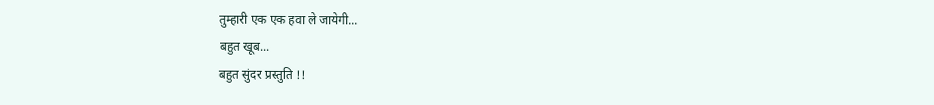तुम्हारी एक एक हवा ले जायेगी...
बहुत खूब...
बहुत सुंदर प्रस्तुति !!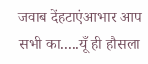जवाब देंहटाएंआभार आप सभी का.....यूँ ही हौसला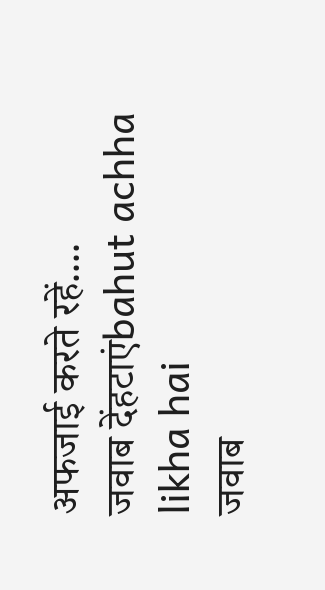अफजाई करते रहें....
जवाब देंहटाएंbahut achha likha hai
जवाब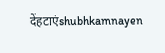देंहटाएंshubhkamnayen